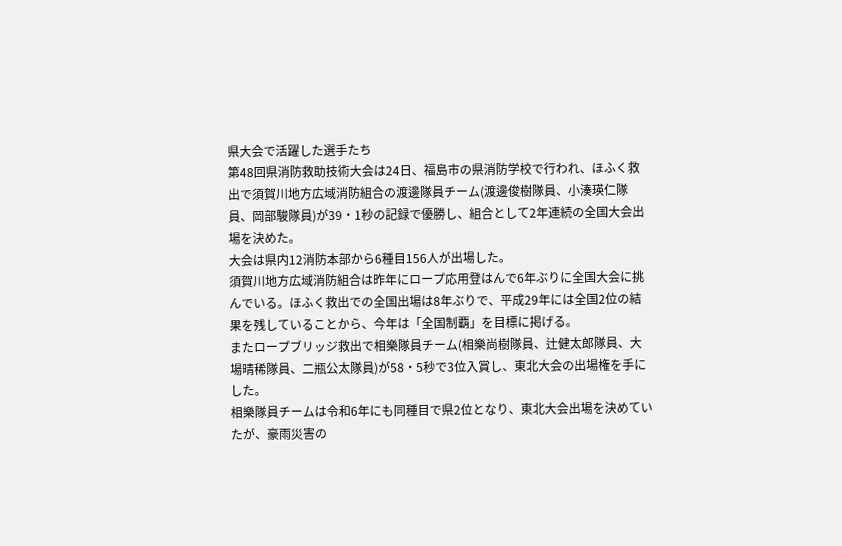県大会で活躍した選手たち
第48回県消防救助技術大会は24日、福島市の県消防学校で行われ、ほふく救出で須賀川地方広域消防組合の渡邊隊員チーム(渡邊俊樹隊員、小湊瑛仁隊員、岡部駿隊員)が39・1秒の記録で優勝し、組合として2年連続の全国大会出場を決めた。
大会は県内12消防本部から6種目156人が出場した。
須賀川地方広域消防組合は昨年にロープ応用登はんで6年ぶりに全国大会に挑んでいる。ほふく救出での全国出場は8年ぶりで、平成29年には全国2位の結果を残していることから、今年は「全国制覇」を目標に掲げる。
またロープブリッジ救出で相樂隊員チーム(相樂尚樹隊員、辻健太郎隊員、大場晴稀隊員、二瓶公太隊員)が58・5秒で3位入賞し、東北大会の出場権を手にした。
相樂隊員チームは令和6年にも同種目で県2位となり、東北大会出場を決めていたが、豪雨災害の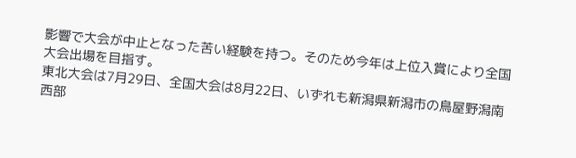影響で大会が中止となった苦い経験を持つ。そのため今年は上位入賞により全国大会出場を目指す。
東北大会は7月29日、全国大会は8月22日、いずれも新潟県新潟市の鳥屋野潟南西部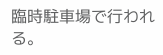臨時駐車場で行われる。